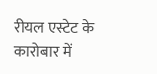रीयल एस्टेट के कारोबार में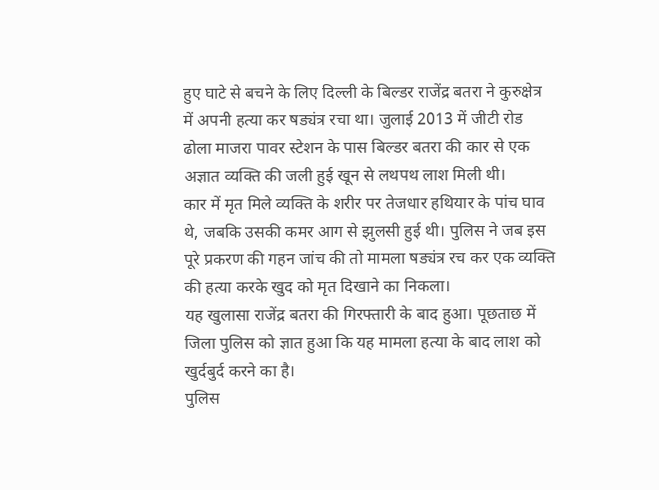हुए घाटे से बचने के लिए दिल्ली के बिल्डर राजेंद्र बतरा ने कुरुक्षेत्र में अपनी हत्या कर षड्यंत्र रचा था। जुलाई 2013 में जीटी रोड ढोला माजरा पावर स्टेशन के पास बिल्डर बतरा की कार से एक अज्ञात व्यक्ति की जली हुई खून से लथपथ लाश मिली थी।
कार में मृत मिले व्यक्ति के शरीर पर तेजधार हथियार के पांच घाव थे, जबकि उसकी कमर आग से झुलसी हुई थी। पुलिस ने जब इस पूरे प्रकरण की गहन जांच की तो मामला षड्यंत्र रच कर एक व्यक्ति की हत्या करके खुद को मृत दिखाने का निकला।
यह खुलासा राजेंद्र बतरा की गिरफ्तारी के बाद हुआ। पूछताछ में जिला पुलिस को ज्ञात हुआ कि यह मामला हत्या के बाद लाश को खुर्दबुर्द करने का है।
पुलिस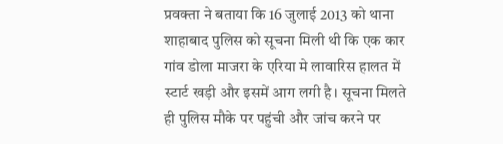प्रवक्ता ने बताया कि 16 जुलाई 2013 को थाना शाहाबाद पुलिस को सूचना मिली थी कि एक कार गांव डोला माजरा के एरिया मे लावारिस हालत में स्टार्ट खड़ी और इसमें आग लगी है। सूचना मिलते ही पुलिस मौके पर पहुंची और जांच करने पर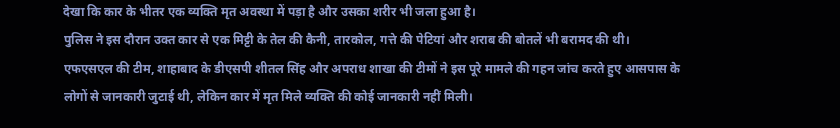देखा कि कार के भीतर एक व्यक्ति मृत अवस्था में पड़ा है और उसका शरीर भी जला हुआ है।
पुलिस ने इस दौरान उक्त कार से एक मिट्टी के तेल की कैनी, तारकोल, गत्ते की पेटियां और शराब की बोतलें भी बरामद की थी।
एफएसएल की टीम, शाहाबाद के डीएसपी शीतल सिंह और अपराध शाखा की टीमों ने इस पूरे मामले की गहन जांच करते हुए आसपास के लोगों से जानकारी जुटाई थी, लेकिन कार में मृत मिले व्यक्ति की कोई जानकारी नहीं मिली।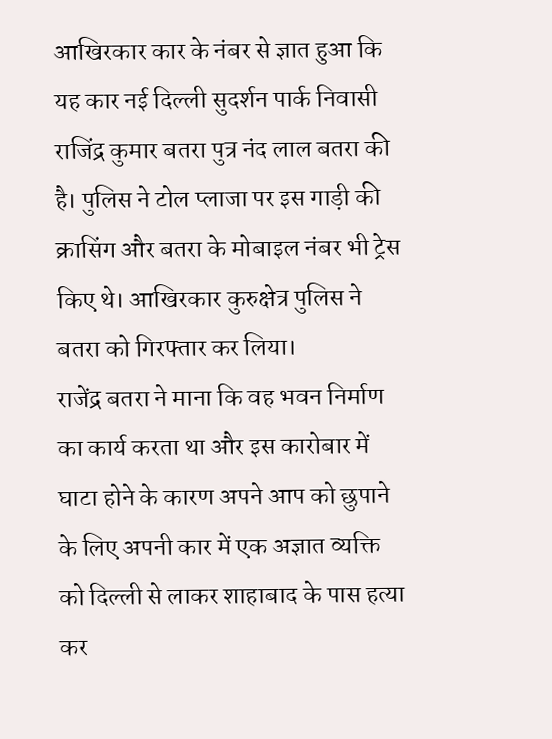आखिरकार कार के नंबर से ज्ञात हुआ कि यह कार नई दिल्ली सुदर्शन पार्क निवासी राजिंद्र कुमार बतरा पुत्र नंद लाल बतरा की है। पुलिस ने टोल प्लाजा पर इस गाड़ी की क्रासिंग और बतरा के मोबाइल नंबर भी ट्रेस किए थे। आखिरकार कुरुक्षेत्र पुलिस ने बतरा को गिरफ्तार कर लिया।
राजेंद्र बतरा ने माना कि वह भवन निर्माण का कार्य करता था और इस कारोबार में घाटा होने के कारण अपने आप को छुपाने के लिए अपनी कार में एक अज्ञात व्यक्ति को दिल्ली से लाकर शाहाबाद के पास हत्या कर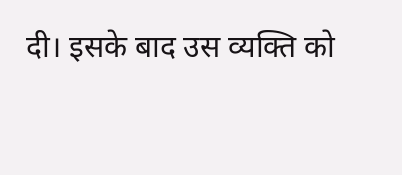दी। इसके बाद उस व्यक्ति को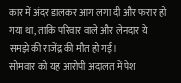कार में अंदर डालकर आग लगा दी और फरार हो गया था, ताकि परिवार वाले और लेनदार ये समझे की राजेंद्र की मौत हो गई।
सोमवार को यह आरोपी अदालत में पेश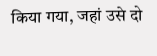किया गया, जहां उसे दो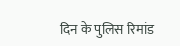दिन के पुलिस रिमांड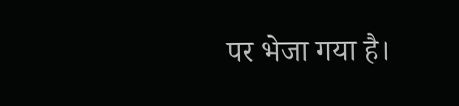पर भेजा गया है।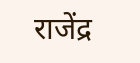राजेंद्र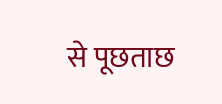से पूछताछ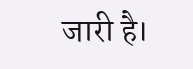जारी है।